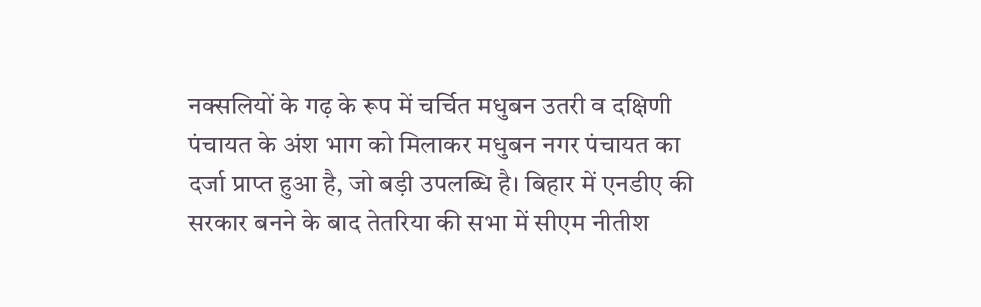नक्सलियों के गढ़ के रूप में चर्चित मधुबन उतरी व दक्षिणी पंचायत के अंश भाग को मिलाकर मधुबन नगर पंचायत का दर्जा प्राप्त हुआ है, जो बड़ी उपलब्धि है। बिहार में एनडीए की सरकार बनने के बाद तेतरिया की सभा में सीएम नीतीश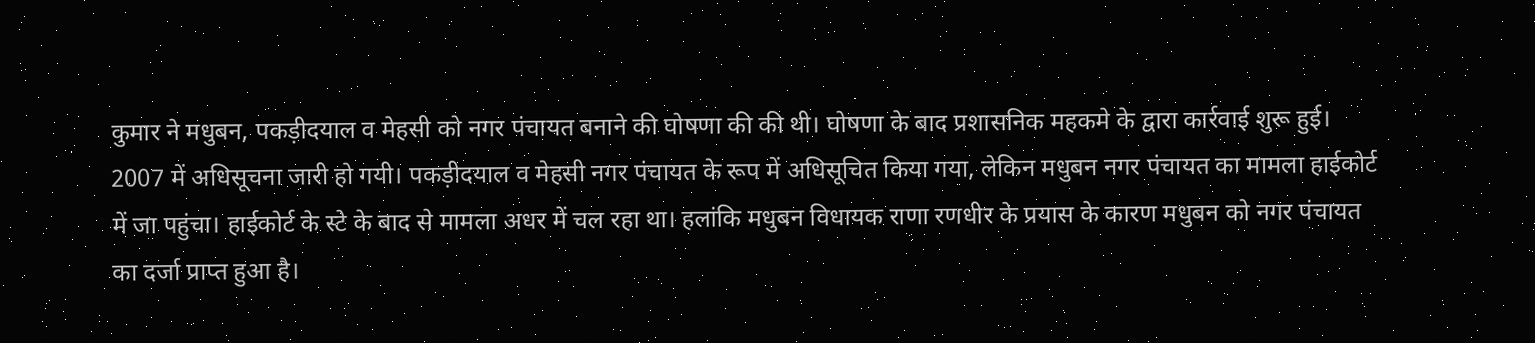कुमार ने मधुबन, पकड़ीदयाल व मेहसी को नगर पंचायत बनाने की घोषणा की की थी। घोषणा के बाद प्रशासनिक महकमे के द्वारा कार्रवाई शुरू हुई। 2007 में अधिसूचना जारी हो गयी। पकड़ीदयाल व मेहसी नगर पंचायत के रूप में अधिसूचित किया गया, लेकिन मधुबन नगर पंचायत का मामला हाईकोर्ट में जा पहुंचा। हाईकोर्ट के स्टे के बाद से मामला अधर में चल रहा था। हलांकि मधुबन विधायक राणा रणधीर के प्रयास के कारण मधुबन को नगर पंचायत का दर्जा प्राप्त हुआ है।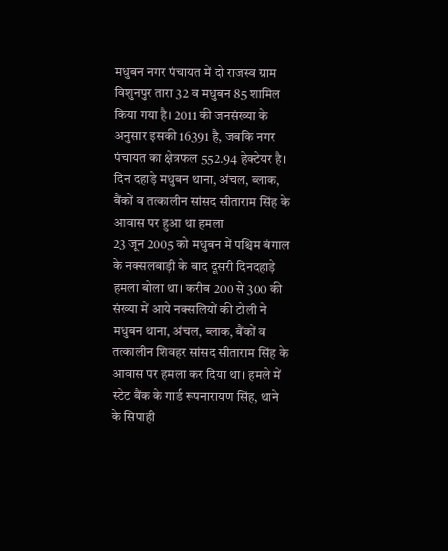मधुबन नगर पंचायत में दो राजस्व ग्राम विशुनपुर तारा 32 व मधुबन 85 शामिल किया गया है। 2011 की जनसंख्या के अनुसार इसकी 16391 है, जबकि नगर पंचायत का क्षेत्रफल 552.94 हेक्टेयर है।
दिन दहाड़े मधुबन थाना, अंचल, ब्लाक, बैंकों व तत्कालीन सांसद सीताराम सिंह के आवास पर हुआ था हमला
23 जून 2005 को मधुबन में पश्चिम बंगाल के नक्सलबाड़ी के बाद दूसरी दिनदहाड़े हमला बोला था। करीब 200 से 300 की संख्या में आये नक्सलियों की टोली ने मधुबन थाना, अंचल, ब्लाक, बैंकों व तत्कालीन शिवहर सांसद सीताराम सिंह के आवास पर हमला कर दिया था। हमले में स्टेट बैंक के गार्ड रूपनारायण सिंह, थाने के सिपाही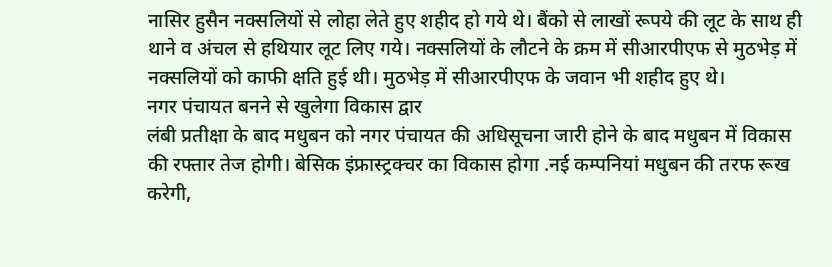नासिर हुसैन नक्सलियों से लोहा लेते हुए शहीद हो गये थे। बैंको से लाखों रूपये की लूट के साथ ही थाने व अंचल से हथियार लूट लिए गये। नक्सलियों के लौटने के क्रम में सीआरपीएफ से मुठभेड़ में नक्सलियों को काफी क्षति हुई थी। मुठभेड़ में सीआरपीएफ के जवान भी शहीद हुए थे।
नगर पंचायत बनने से खुलेगा विकास द्वार
लंबी प्रतीक्षा के बाद मधुबन को नगर पंचायत की अधिसूचना जारी होने के बाद मधुबन में विकास की रफ्तार तेज होगी। बेसिक इंफ्रास्ट्रक्चर का विकास होगा .नई कम्पनियां मधुबन की तरफ रूख करेगी,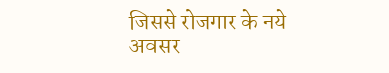जिससे रोजगार के नये अवसर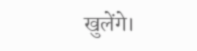खुलेंगे।